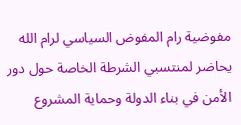مفوضية رام المفوض السياسي لرام الله يحاضر لمنتسبي الشرطة الخاصة حول دور الأمن في بناء الدولة وحماية المشروع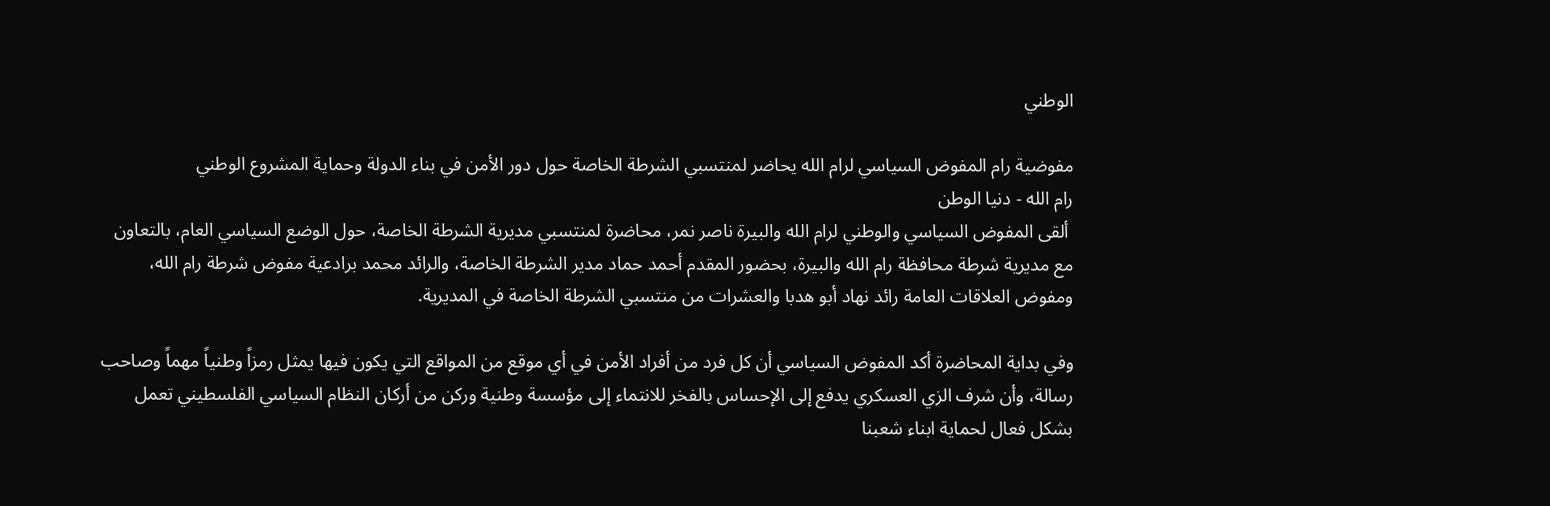الوطني

مفوضية رام المفوض السياسي لرام الله يحاضر لمنتسبي الشرطة الخاصة حول دور الأمن في بناء الدولة وحماية المشروع الوطني
رام الله - دنيا الوطن
 ألقى المفوض السياسي والوطني لرام الله والبيرة ناصر نمر، محاضرة لمنتسبي مديرية الشرطة الخاصة، حول الوضع السياسي العام، بالتعاون مع مديرية شرطة محافظة رام الله والبيرة، بحضور المقدم أحمد حماد مدير الشرطة الخاصة، والرائد محمد برادعية مفوض شرطة رام الله، ومفوض العلاقات العامة رائد نهاد أبو هدبا والعشرات من منتسبي الشرطة الخاصة في المديرية.

وفي بداية المحاضرة أكد المفوض السياسي أن كل فرد من أفراد الأمن في أي موقع من المواقع التي يكون فيها يمثل رمزاً وطنياً مهماً وصاحب رسالة، وأن شرف الزي العسكري يدفع إلى الإحساس بالفخر للانتماء إلى مؤسسة وطنية وركن من أركان النظام السياسي الفلسطيني تعمل بشكل فعال لحماية ابناء شعبنا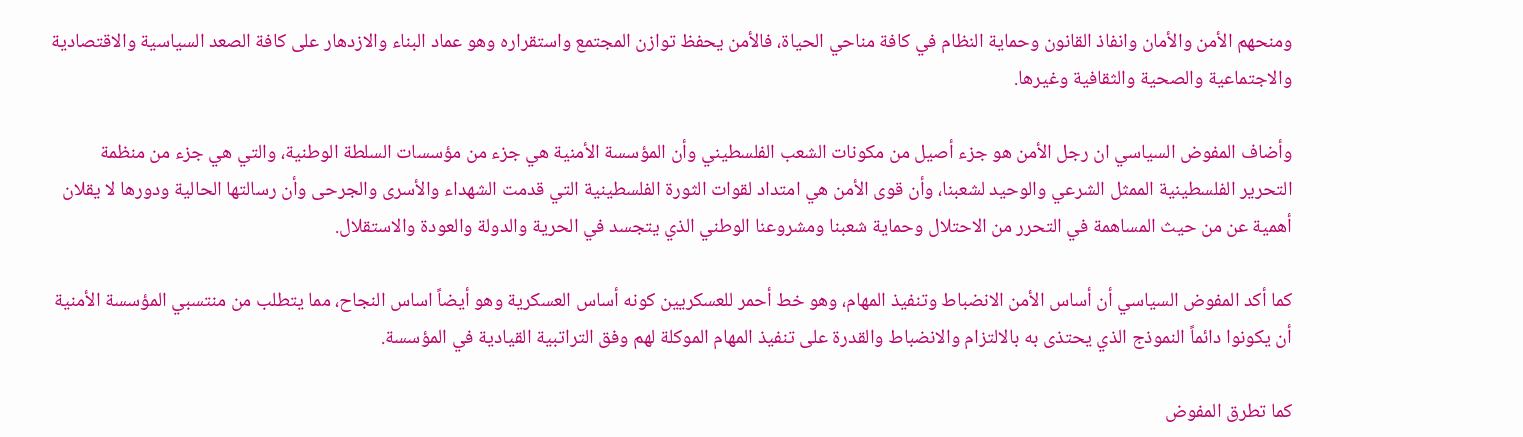ومنحهم الأمن والأمان وانفاذ القانون وحماية النظام في كافة مناحي الحياة، فالأمن يحفظ توازن المجتمع واستقراره وهو عماد البناء والازدهار على كافة الصعد السياسية والاقتصادية والاجتماعية والصحية والثقافية وغيرها.

وأضاف المفوض السياسي ان رجل الأمن هو جزء أصيل من مكونات الشعب الفلسطيني وأن المؤسسة الأمنية هي جزء من مؤسسات السلطة الوطنية، والتي هي جزء من منظمة التحرير الفلسطينية الممثل الشرعي والوحيد لشعبنا، وأن قوى الأمن هي امتداد لقوات الثورة الفلسطينية التي قدمت الشهداء والأسرى والجرحى وأن رسالتها الحالية ودورها لا يقلان أهمية عن من حيث المساهمة في التحرر من الاحتلال وحماية شعبنا ومشروعنا الوطني الذي يتجسد في الحرية والدولة والعودة والاستقلال.

كما أكد المفوض السياسي أن أساس الأمن الانضباط وتنفيذ المهام، وهو خط أحمر للعسكريين كونه أساس العسكرية وهو أيضاً اساس النجاح، مما يتطلب من منتسبي المؤسسة الأمنية أن يكونوا دائماً النموذج الذي يحتذى به بالالتزام والانضباط والقدرة على تنفيذ المهام الموكلة لهم وفق التراتبية القيادية في المؤسسة.

كما تطرق المفوض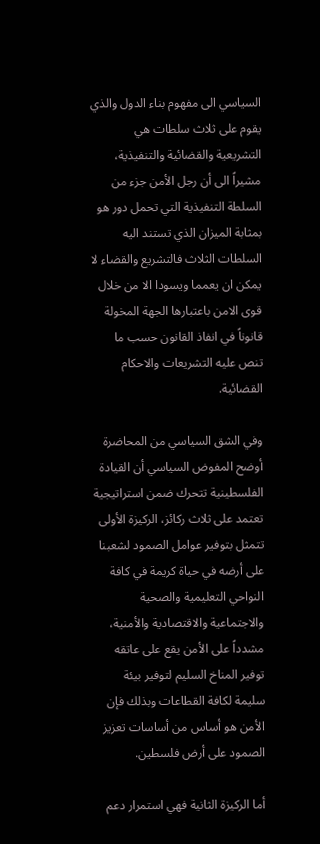السياسي الى مفهوم بناء الدول والذي يقوم على ثلاث سلطات هي التشريعية والقضائية والتنفيذية، مشيراً الى أن رجل الأمن جزء من السلطة التنفيذية التي تحمل دور هو بمثابة الميزان الذي تستند اليه السلطات الثلاث فالتشريع والقضاء لا يمكن ان يعمما ويسودا الا من خلال قوى الامن باعتبارها الجهة المخولة قانوناً في انفاذ القانون حسب ما تنص عليه التشريعات والاحكام القضائية.

وفي الشق السياسي من المحاضرة أوضح المفوض السياسي أن القيادة الفلسطينية تتحرك ضمن استراتيجية تعتمد على ثلاث ركائز، الركيزة الأولى تتمثل بتوفير عوامل الصمود لشعبنا على أرضه في حياة كريمة في كافة النواحي التعليمية والصحية والاجتماعية والاقتصادية والأمنية، مشدداً على الأمن يقع على عاتقه توفير المناخ السليم لتوفير بيئة سليمة لكافة القطاعات وبذلك فإن الأمن هو أساس من أساسات تعزيز الصمود على أرض فلسطين.

أما الركيزة الثانية فهي استمرار دعم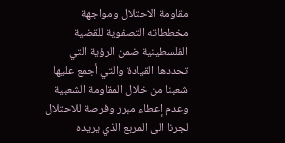مقاومة الاحتلال ومواجهة مخططاته التصفوية للقضية الفلسطينية ضمن الرؤية التي تحددها القيادة والتي أجمع عليها شعبنا من خلال المقاومة الشعبية وعدم إعطاء مبرر وفرصة للاحتلال لجرنا الى المربع الذي يريده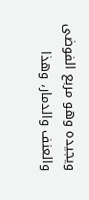ويجيده وهو مربع الفوضى والعنف والدمار، وهذا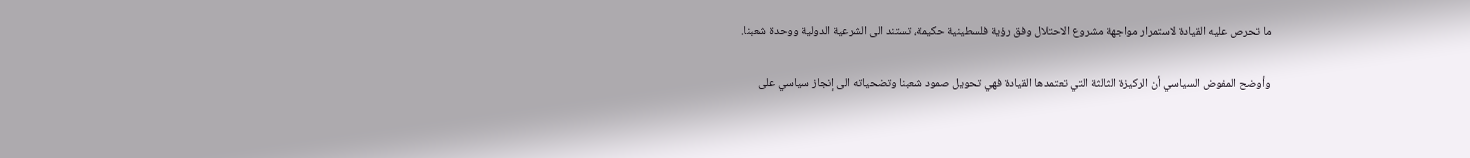ما تحرص عليه القيادة لاستمرار مواجهة مشروع الاحتلال وفق رؤية فلسطينية حكيمة، تستند الى الشرعية الدولية ووحدة شعبنا.

وأوضح المفوض السياسي أن الركيزة الثالثة التي تعتمدها القيادة فهي تحويل صمود شعبنا وتضحياته الى إنجاز سياسي على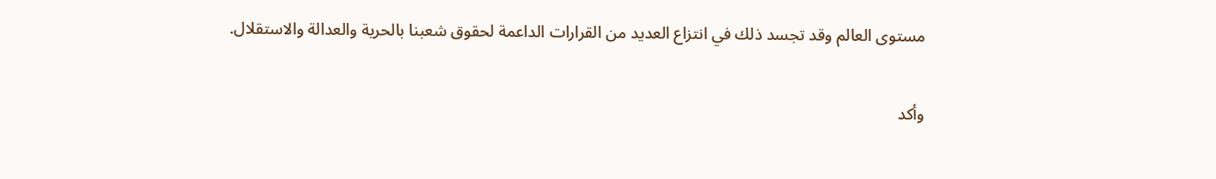مستوى العالم وقد تجسد ذلك في انتزاع العديد من القرارات الداعمة لحقوق شعبنا بالحرية والعدالة والاستقلال.

وأكد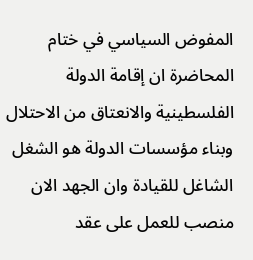المفوض السياسي في ختام المحاضرة ان إقامة الدولة الفلسطينية والانعتاق من الاحتلال وبناء مؤسسات الدولة هو الشغل الشاغل للقيادة وان الجهد الان منصب للعمل على عقد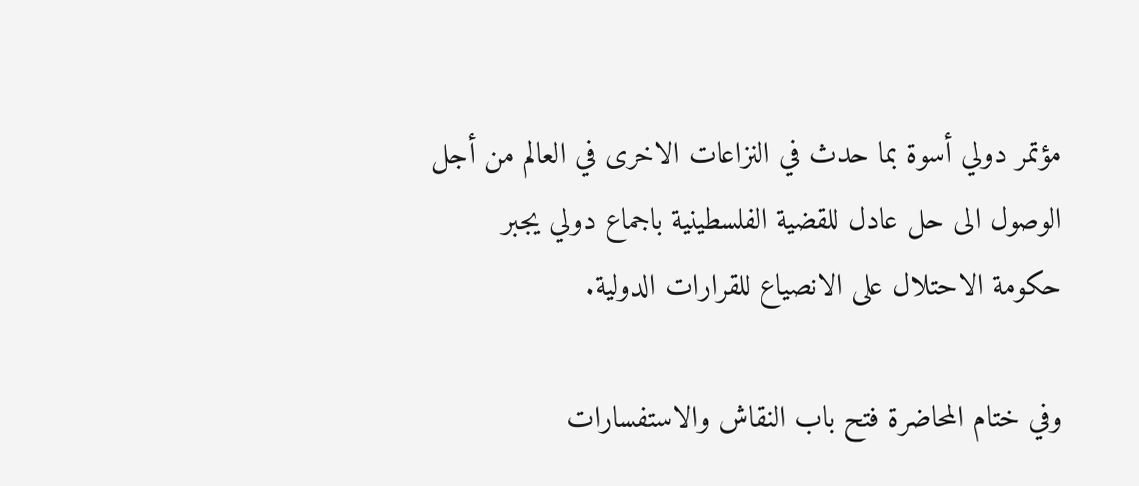مؤتمر دولي أسوة بما حدث في النزاعات الاخرى في العالم من أجل الوصول الى حل عادل للقضية الفلسطينية باجماع دولي يجبر حكومة الاحتلال على الانصياع للقرارات الدولية.

وفي ختام المحاضرة فتح باب النقاش والاستفسارات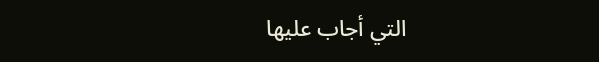التي أجاب عليها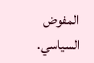المفوض السياسي.